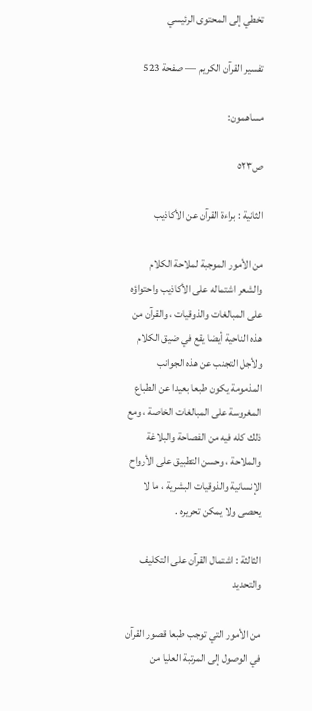تخطي إلى المحتوى الرئيسي

تفسير القرآن الكريم — صفحة 523

مساهمون:

ص٥٢٣

الثانية : براءة القرآن عن الأكاذيب

من الأمور الموجبة لملاحة الكلام والشعر اشتماله على الأكاذيب واحتواؤه على المبالغات والذوقيات ، والقرآن من هذه الناحية أيضا يقع في ضيق الكلام ولأجل التجنب عن هذه الجوانب المذمومة يكون طبعا بعيدا عن الطباع المغروسة على المبالغات الخاصة ، ومع ذلك كله فيه من الفصاحة والبلاغة والملاحة ، وحسن التطبيق على الأرواح الإنسانية والذوقيات البشرية ، ما لا يحصى ولا يمكن تحريره .

الثالثة : اشتمال القرآن على التكليف والتحديد

من الأمور التي توجب طبعا قصور القرآن في الوصول إلى المرتبة العليا من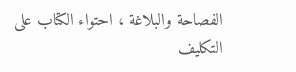الفصاحة والبلاغة ، احتواء الكتاب على التكليف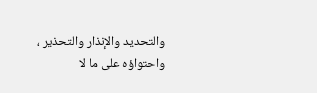والتحديد والإنذار والتحذير ، واحتواؤه على ما لا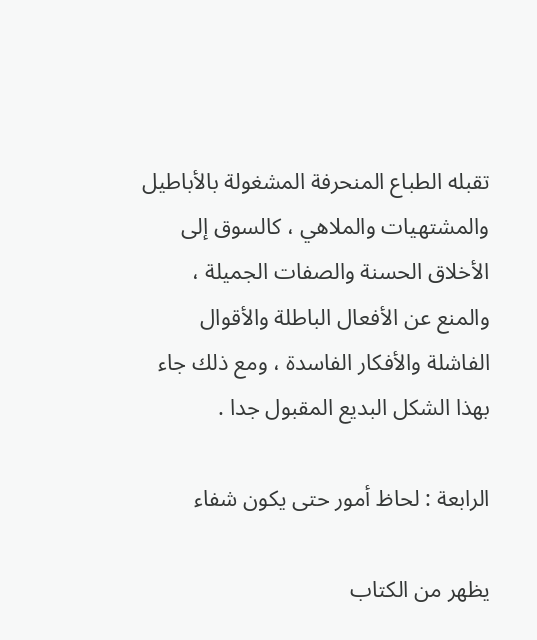تقبله الطباع المنحرفة المشغولة بالأباطيل والمشتهيات والملاهي ، كالسوق إلى الأخلاق الحسنة والصفات الجميلة ، والمنع عن الأفعال الباطلة والأقوال الفاشلة والأفكار الفاسدة ، ومع ذلك جاء بهذا الشكل البديع المقبول جدا .

الرابعة : لحاظ أمور حتى يكون شفاء

يظهر من الكتاب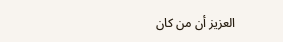العزيز أن من كان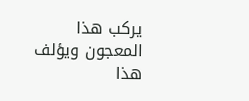يركب هذا المعجون ويؤلف هذا